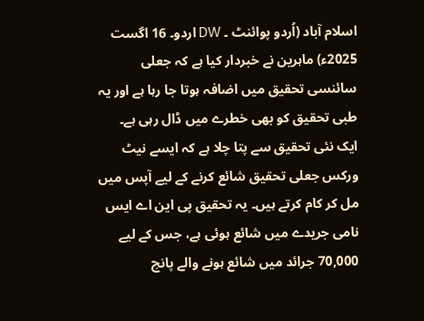اسلام آباد (اُردو پوائنٹ ۔ DW اردو۔ 16 اگست 2025ء) ماہرین نے خبردار کیا ہے کہ جعلی سائنسی تحقیق میں اضافہ ہوتا جا رہا ہے اور یہ طبی تحقیق کو بھی خطرے میں ڈال رہی ہے۔
ایک نئی تحقیق سے پتا چلا ہے کہ ایسے نیٹ ورکس جعلی تحقیق شائع کرنے کے لیے آپس میں مل کر کام کرتے ہیں۔ یہ تحقیق پی این اے ایس نامی جریدے میں شائع ہوئی ہے، جس کے لیے 70,000 جرائد میں شائع ہونے والے پانچ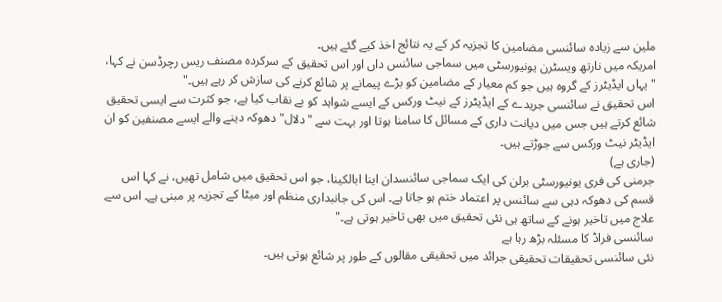ملین سے زیادہ سائنسی مضامین کا تجزیہ کر کے یہ نتائج اخذ کیے گئے ہیں۔
امریکہ میں نارتھ ویسٹرن یونیورسٹی میں سماجی سائنس داں اور اس تحقیق کے سرکردہ مصنف ریس رچرڈسن نے کہا، "یہاں ایڈیٹرز کے گروہ ہیں جو کم معیار کے مضامین کو بڑے پیمانے پر شائع کرنے کی سازش کر رہے ہیں۔"
اس تحقیق نے سائنسی جریدے کے ایڈیٹرز کے نیٹ ورکس کے ایسے شواہد کو بے نقاب کیا ہے، جو کثرت سے ایسی تحقیق شائع کرتے ہیں جس میں دیانت داری کے مسائل کا سامنا ہوتا اور بہت سے "دلال" دھوکہ دینے والے ایسے مصنفین کو ان ایڈیٹر نیٹ ورکس سے جوڑتے ہیں۔
(جاری ہے)
جرمنی کی فری یونیورسٹی برلن کی ایک سماجی سائنسدان اینا ابالکینا، جو اس تحقیق میں شامل تھیں، نے کہا اس قسم کی دھوکہ دہی سے سائنس پر اعتماد ختم ہو جاتا ہے۔ اس کی جانبداری منظم اور میٹا کے تجزیہ پر مبنی ہے۔ اس سے علاج میں تاخیر ہونے کے ساتھ ہی نئی تحقیق میں بھی تاخیر ہوتی ہے۔"
سائنسی فراڈ کا مسئلہ بڑھ رہا ہے
نئی سائنسی تحقیقات تحقیقی جرائد میں تحقیقی مقالوں کے طور پر شائع ہوتی ہیں۔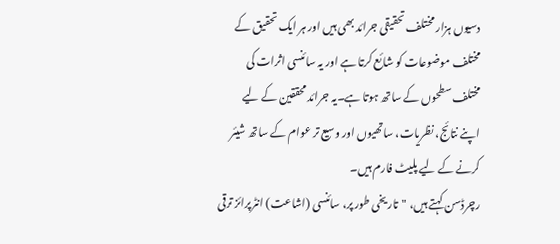دسیوں ہزار مختلف تحقیقی جرائد بھی ہیں اور ہر ایک تحقیق کے مختلف موضوعات کو شائع کرتا ہے اور یہ سائنسی اثرات کی مختلف سطحوں کے ساتھ ہوتا ہے۔یہ جرائد محققین کے لیے اپنے نتائج، نظریات، ساتھیوں اور وسیع تر عوام کے ساتھ شیئر کرنے کے لیے پلیٹ فارم ہیں۔
رچرڈسن کہتے ہیں، "تاریخی طور پر، سائنسی (اشاعت) انٹرپرائز ترقی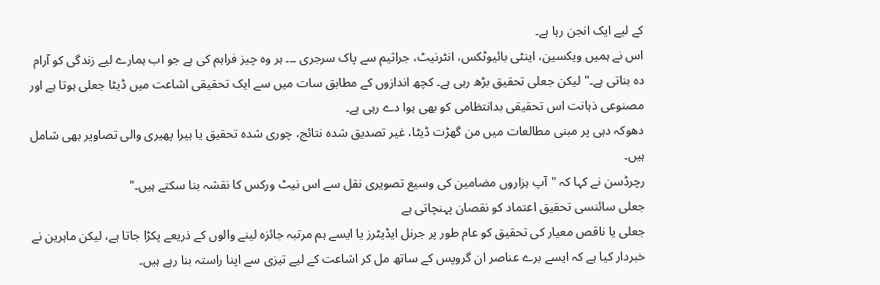کے لیے ایک انجن رہا ہے۔
اس نے ہمیں ویکسین، اینٹی بائیوٹکس، انٹرنیٹ، جراثیم سے پاک سرجری ۔۔۔ ہر وہ چیز فراہم کی ہے جو اب ہمارے لیے زندگی کو آرام دہ بناتی ہے۔"لیکن جعلی تحقیق بڑھ رہی ہے۔ کچھ اندازوں کے مطابق سات میں سے ایک تحقیقی اشاعت میں ڈیٹا جعلی ہوتا ہے اور مصنوعی ذہانت اس تحقیقی بدانتظامی کو بھی ہوا دے رہی ہے۔
دھوکہ دہی پر مبنی مطالعات میں من گھڑت ڈیٹا، غیر تصدیق شدہ نتائج، چوری شدہ تحقیق یا ہیرا پھیری والی تصاویر بھی شامل ہیں۔
رچرڈسن نے کہا کہ "آپ ہزاروں مضامین کی وسیع تصویری نقل سے اس نیٹ ورکس کا نقشہ بنا سکتے ہیں۔"
جعلی سائنسی تحقیق اعتماد کو نقصان پہنچاتی ہے
جعلی یا ناقص معیار کی تحقیق کو عام طور پر جرنل ایڈیٹرز یا ایسے ہم مرتبہ جائزہ لینے والوں کے ذریعے پکڑا جاتا ہے، لیکن ماہرین نے خبردار کیا ہے کہ ایسے برے عناصر ان گروپس کے ساتھ مل کر اشاعت کے لیے تیزی سے اپنا راستہ بنا رہے ہیں۔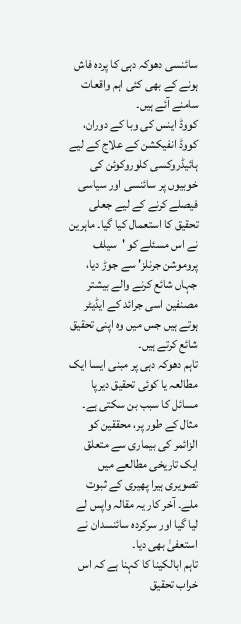سائنسی دھوکہ دہی کا پردہ فاش ہونے کے بھی کئی اہم واقعات سامنے آئے ہیں۔
کووڈ اینس کی وبا کے دوران، کووڈ انفیکشن کے علاج کے لیے ہائیڈروکسی کلوروکوئن کی خوبیوں پر سائنسی اور سیاسی فیصلے کرنے کے لیے جعلی تحقیق کا استعمال کیا گیا۔ ماہرین نے اس مسئلے کو 'سیلف پروموشن جرنلز' سے جوڑ دیا، جہاں شائع کرنے والے بیشتر مصنفین اسی جرائد کے ایڈیٹر ہوتے ہیں جس میں وہ اپنی تحقیق شائع کرتے ہیں۔
تاہم دھوکہ دہی پر مبنی ایسا ایک مطالعہ یا کوئی تحقیق دیرپا مسائل کا سبب بن سکتی ہے۔ مثال کے طور پر، محققین کو الزائمر کی بیماری سے متعلق ایک تاریخی مطالعے میں تصویری ہیرا پھیری کے ثبوت ملے۔ آخر کار یہ مقالہ واپس لے لیا گیا اور سرکردہ سائنسدان نے استعفیٰ بھی دیا۔
تاہم ابالکینا کا کہنا ہے کہ اس خراب تحقیق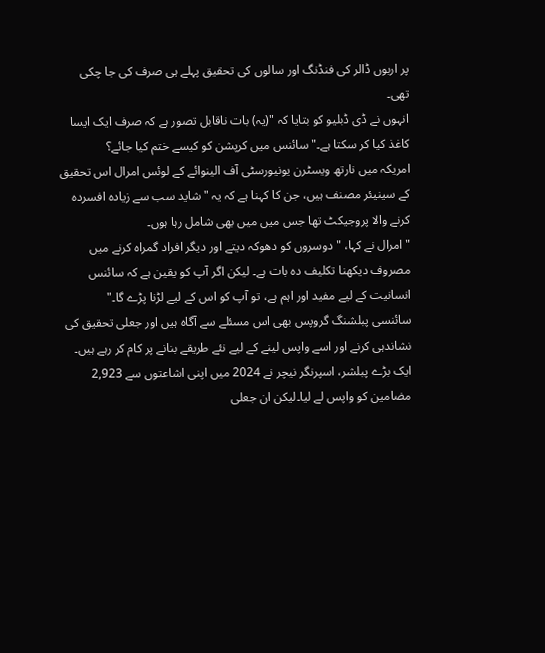پر اربوں ڈالر کی فنڈنگ اور سالوں کی تحقیق پہلے ہی صرف کی جا چکی تھی۔
انہوں نے ڈی ڈبلیو کو بتایا کہ "(یہ) بات ناقابل تصور ہے کہ صرف ایک ایسا کاغذ کیا کر سکتا ہے۔"سائنس میں کرپشن کو کیسے ختم کیا جائے؟
امریکہ میں نارتھ ویسٹرن یونیورسٹی آف الینوائے کے لوئس امرال اس تحقیق کے سینیئر مصنف ہیں، جن کا کہنا ہے کہ یہ "شاید سب سے زیادہ افسردہ کرنے والا پروجیکٹ تھا جس میں میں بھی شامل رہا ہوں۔
"امرال نے کہا، "دوسروں کو دھوکہ دیتے اور دیگر افراد گمراہ کرنے میں مصروف دیکھنا تکلیف دہ بات ہے۔ لیکن اگر آپ کو یقین ہے کہ سائنس انسانیت کے لیے مفید اور اہم ہے، تو آپ کو اس کے لیے لڑنا پڑے گا۔"
سائنسی پبلشنگ گروپس بھی اس مسئلے سے آگاہ ہیں اور جعلی تحقیق کی نشاندہی کرنے اور اسے واپس لینے کے لیے نئے طریقے بنانے پر کام کر رہے ہیں۔
ایک بڑے پبلشر، اسپرنگر نیچر نے 2024 میں اپنی اشاعتوں سے 2,923 مضامین کو واپس لے لیا۔لیکن ان جعلی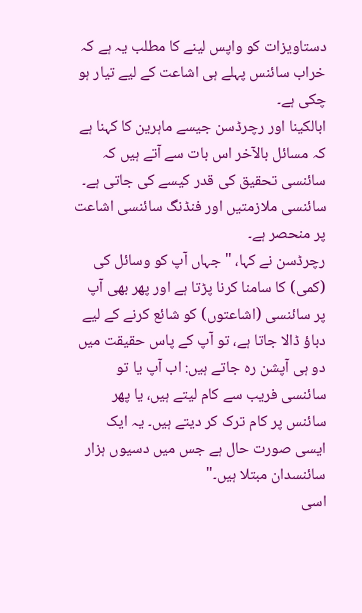دستاویزات کو واپس لینے کا مطلب یہ ہے کہ خراب سائنس پہلے ہی اشاعت کے لیے تیار ہو چکی ہے۔
ابالکینا اور رچرڈسن جیسے ماہرین کا کہنا ہے کہ مسائل بالآخر اس بات سے آتے ہیں کہ سائنسی تحقیق کی قدر کیسے کی جاتی ہے۔ سائنسی ملازمتیں اور فنڈنگ سائنسی اشاعت پر منحصر ہے۔
رچرڈسن نے کہا، "جہاں آپ کو وسائل کی (کمی) کا سامنا کرنا پڑتا ہے اور پھر بھی آپ پر سائنسی (اشاعتوں) کو شائع کرنے کے لیے دباؤ ڈالا جاتا ہے، تو آپ کے پاس حقیقت میں دو ہی آپشن رہ جاتے ہیں: اب آپ یا تو سائنسی فریب سے کام لیتے ہیں، یا پھر سائنس پر کام ترک کر دیتے ہیں۔ یہ ایک ایسی صورت حال ہے جس میں دسیوں ہزار سائنسدان مبتلا ہیں۔"
اسی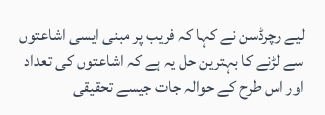لیے رچرڈسن نے کہا کہ فریب پر مبنی ایسی اشاعتوں سے لڑنے کا بہترین حل یہ ہے کہ اشاعتوں کی تعداد اور اس طرح کے حوالہ جات جیسے تحقیقی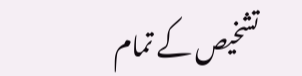تشخیص کے تمام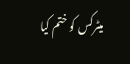میٹرکس کو ختم کیا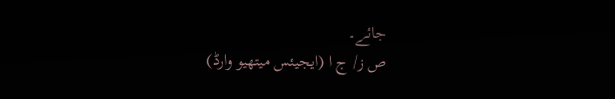جائے۔
ص ز/ ج ا (ایجیئس میتھیو وارڈ)